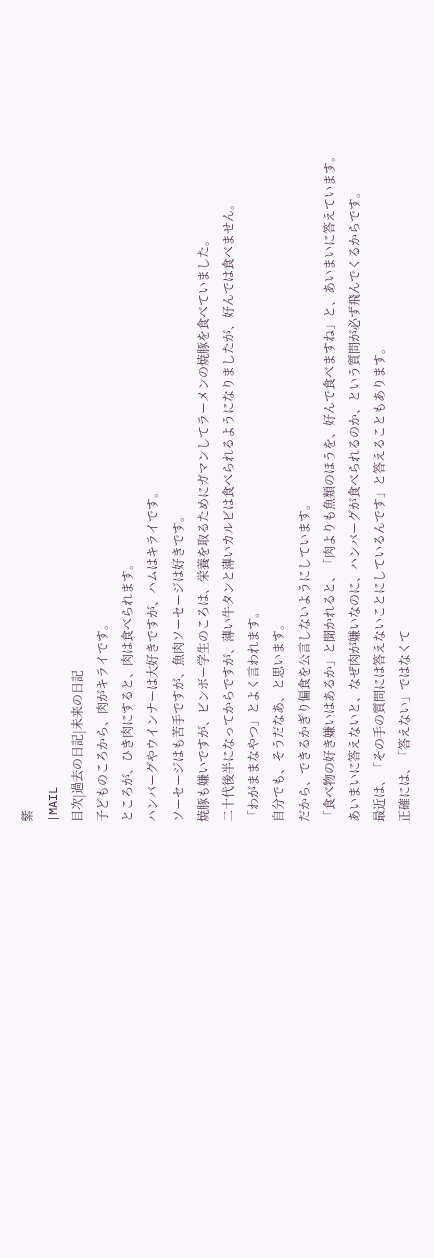紫
|MAIL
目次|過去の日記|未来の日記
子どものころから、肉がキライです。
ところが、ひき肉にすると、肉は食べられます。
ハンバーグやウインナーは大好きですが、ハムはキライです。
ソーセージはも苦手ですが、魚肉ソーセージは好きです。
焼豚も嫌いですが、ビンボー学生のころは、栄養を取るためにガマンしてラーメンの焼豚を食べていました。
二十代後半になってからですが、薄い牛タンと薄いカルビは食べられるようになりましたが、好んでは食べません。
「わがままなやつ」とよく言われます。
自分でも、そうだなあ、と思います。
だから、できるかぎり偏食を公言しないようにしています。
「食べ物の好き嫌いはあるか」と聞かれると、「肉よりも魚類のほうを、好んで食べますね」と、あいまいに答えています。
あいまいに答えないと、なぜ肉が嫌いなのに、ハンバーグが食べられるのか、という質問が必ず飛んでくるからです。
最近は、「その手の質問には答えないことにしているんです」と答えることもあります。
正確には、「答えない」ではなくて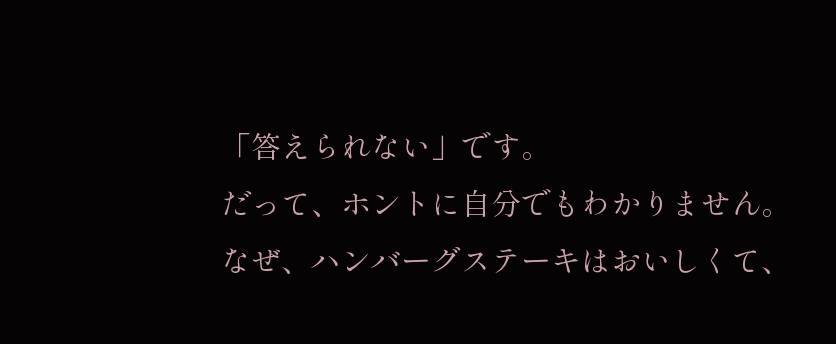「答えられない」です。
だって、ホントに自分でもわかりません。
なぜ、ハンバーグステーキはおいしくて、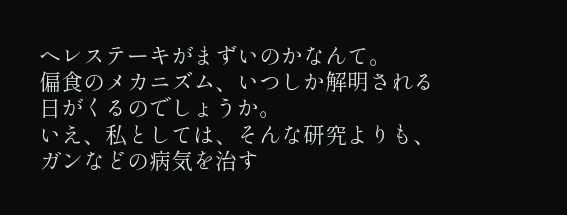ヘレステーキがまずいのかなんて。
偏食のメカニズム、いつしか解明される日がくるのでしょうか。
いえ、私としては、そんな研究よりも、ガンなどの病気を治す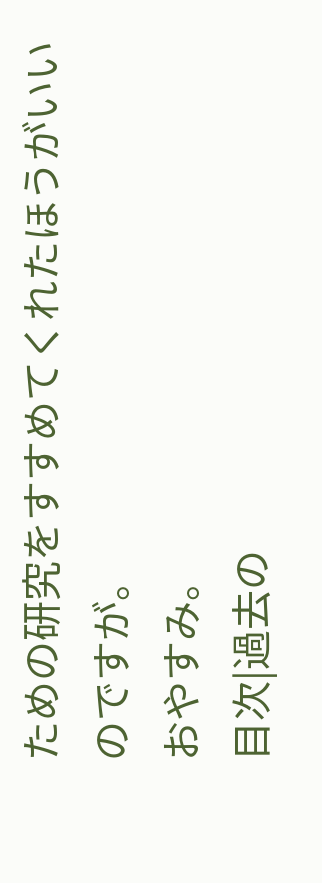ための研究をすすめてくれたほうがいいのですが。
おやすみ。
目次|過去の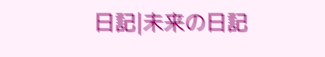日記|未来の日記